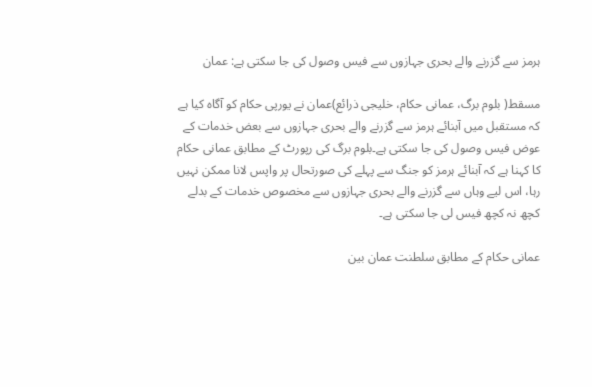ہرمز سے گزرنے والے بحری جہازوں سے فیس وصول کی جا سکتی ہے: عمان

مسقط( بلوم برگ، عمانی حکام، خلیجی ذرائع)عمان نے یورپی حکام کو آگاہ کیا ہے کہ مستقبل میں آبنائے ہرمز سے گزرنے والے بحری جہازوں سے بعض خدمات کے عوض فیس وصول کی جا سکتی ہے۔بلوم برگ کی رپورٹ کے مطابق عمانی حکام کا کہنا ہے کہ آبنائے ہرمز کو جنگ سے پہلے کی صورتحال پر واپس لانا ممکن نہیں رہا، اس لیے وہاں سے گزرنے والے بحری جہازوں سے مخصوص خدمات کے بدلے کچھ نہ کچھ فیس لی جا سکتی ہے۔

عمانی حکام کے مطابق سلطنت عمان بین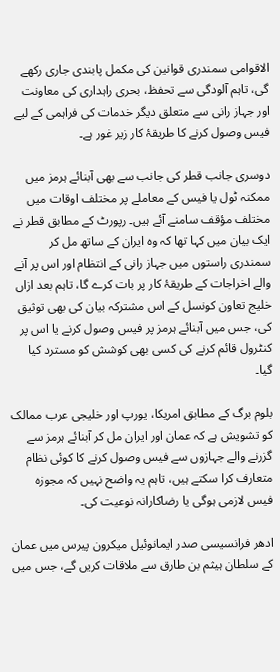الاقوامی سمندری قوانین کی مکمل پابندی جاری رکھے گی، تاہم آلودگی سے تحفظ، بحری راہداری کی معاونت اور جہاز رانی سے متعلق دیگر خدمات کی فراہمی کے لیے فیس وصول کرنے کا طریقۂ کار زیر غور ہے۔

دوسری جانب قطر کی جانب سے بھی آبنائے ہرمز میں ممکنہ ٹول یا فیس کے معاملے پر مختلف اوقات میں مختلف مؤقف سامنے آئے ہیں۔ رپورٹ کے مطابق قطر نے ایک بیان میں کہا تھا کہ وہ ایران کے ساتھ مل کر سمندری راستوں میں جہاز رانی کے انتظام اور اس پر آنے والے اخراجات کے طریقۂ کار پر بات کرے گا، تاہم بعد ازاں خلیج تعاون کونسل کے اس مشترکہ بیان کی بھی توثیق کی، جس میں آبنائے ہرمز پر فیس وصول کرنے یا اس پر کنٹرول قائم کرنے کی کسی بھی کوشش کو مسترد کیا گیا۔

بلوم برگ کے مطابق امریکا، یورپ اور خلیجی عرب ممالک کو تشویش ہے کہ عمان اور ایران مل کر آبنائے ہرمز سے گزرنے والے جہازوں سے فیس وصول کرنے کا کوئی نظام متعارف کرا سکتے ہیں، تاہم یہ واضح نہیں کہ مجوزہ فیس لازمی ہوگی یا رضاکارانہ نوعیت کی۔

ادھر فرانسیسی صدر ایمانوئیل میکرون پیرس میں عمان کے سلطان ہیثم بن طارق سے ملاقات کریں گے، جس میں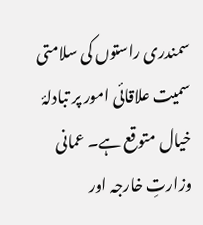سمندری راستوں کی سلامتی سمیت علاقائی امور پر تبادلۂ خیال متوقع ہے۔ عمانی وزارتِ خارجہ اور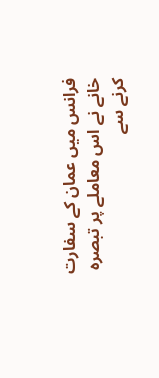فرانس میں عمان کے سفارت خانے نے اس معاملے پر تبصرہ کرنے سے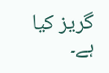گریز کیا ہے۔